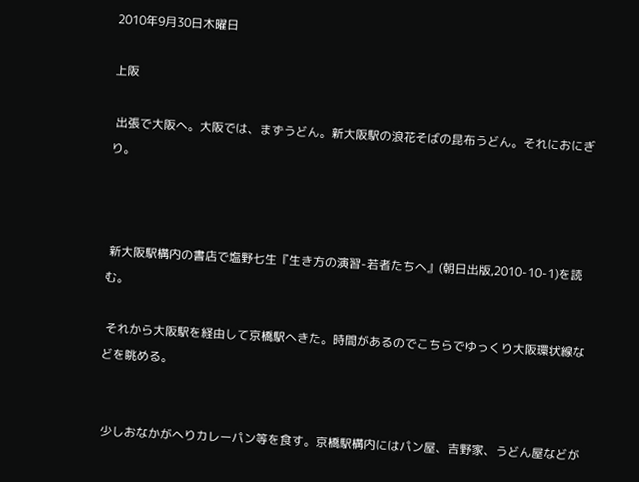2010年9月30日木曜日

上阪

 出張で大阪へ。大阪では、まずうどん。新大阪駅の浪花そばの昆布うどん。それにおにぎり。



 新大阪駅構内の書店で塩野七生『生き方の演習-若者たちへ』(朝日出版,2010-10-1)を読む。

 それから大阪駅を経由して京橋駅へきた。時間があるのでこちらでゆっくり大阪環状線などを眺める。


 少しおなかがへりカレーパン等を食す。京橋駅構内にはパン屋、吉野家、うどん屋などが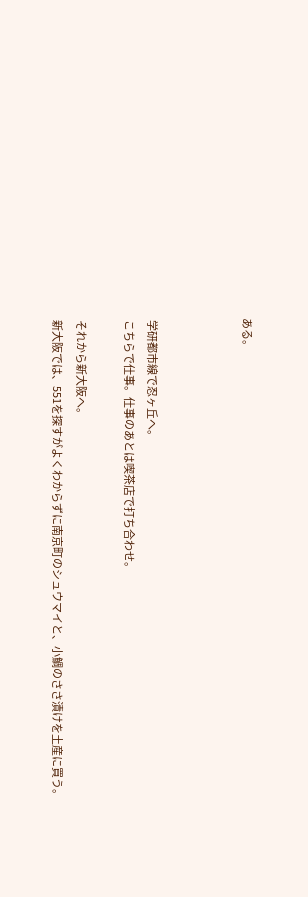ある。



 学研都市線で忍ヶ丘へ。
 こちらで仕事。仕事のあとは喫茶店で打ち合わせ。

 それから新大阪へ。
 新大阪では、551を探すがよくわからずに南京町のシュウマイと、小鯛のささ漬けを土産に買う。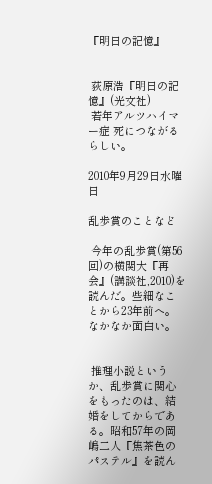『明日の記憶』


 荻原浩『明日の記憶』(光文社)
 若年アルツハイマー症 死につながるらしい。

2010年9月29日水曜日

乱歩賞のことなど

 今年の乱歩賞(第56回)の横関大『再会』(講談社,2010)を読んだ。些細なことから23年前へ。なかなか面白い。


 推理小説というか、乱歩賞に関心をもったのは、結婚をしてからである。昭和57年の岡嶋二人『焦茶色のパステル』を読ん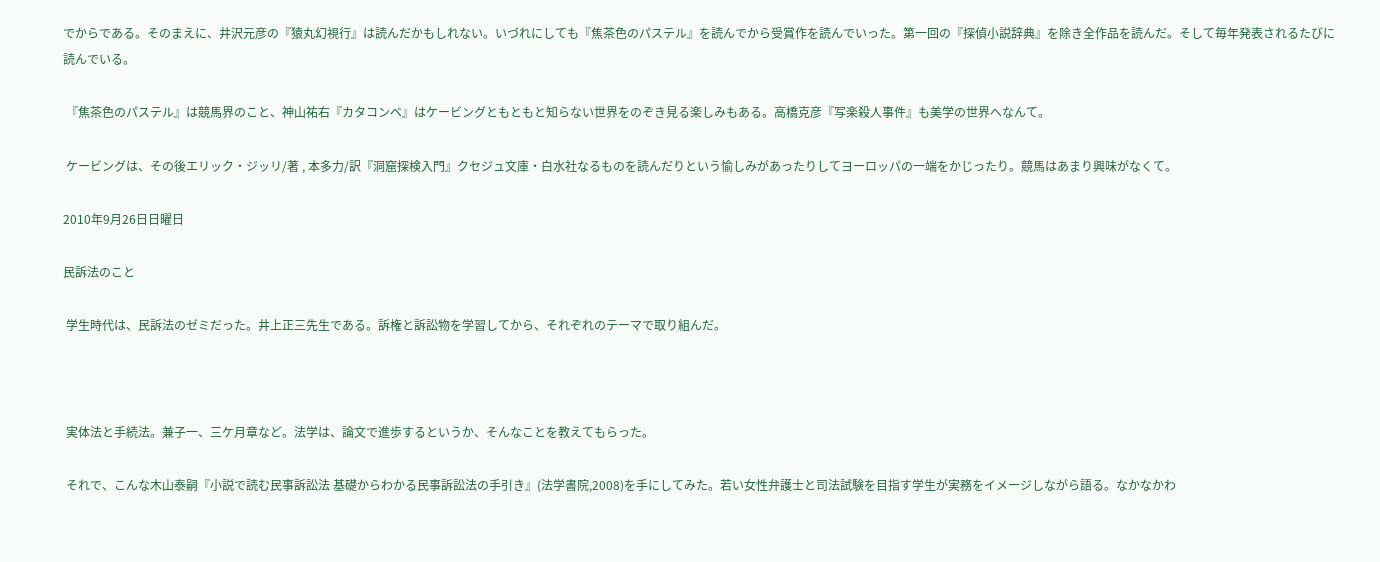でからである。そのまえに、井沢元彦の『猿丸幻視行』は読んだかもしれない。いづれにしても『焦茶色のパステル』を読んでから受賞作を読んでいった。第一回の『探偵小説辞典』を除き全作品を読んだ。そして毎年発表されるたびに読んでいる。

 『焦茶色のパステル』は競馬界のこと、神山祐右『カタコンベ』はケービングともともと知らない世界をのぞき見る楽しみもある。高橋克彦『写楽殺人事件』も美学の世界へなんて。

 ケービングは、その後エリック・ジッリ/著 , 本多力/訳『洞窟探検入門』クセジュ文庫・白水社なるものを読んだりという愉しみがあったりしてヨーロッパの一端をかじったり。競馬はあまり興味がなくて。

2010年9月26日日曜日

民訴法のこと

 学生時代は、民訴法のゼミだった。井上正三先生である。訴権と訴訟物を学習してから、それぞれのテーマで取り組んだ。



 実体法と手続法。兼子一、三ケ月章など。法学は、論文で進歩するというか、そんなことを教えてもらった。

 それで、こんな木山泰嗣『小説で読む民事訴訟法 基礎からわかる民事訴訟法の手引き』(法学書院,2008)を手にしてみた。若い女性弁護士と司法試験を目指す学生が実務をイメージしながら語る。なかなかわ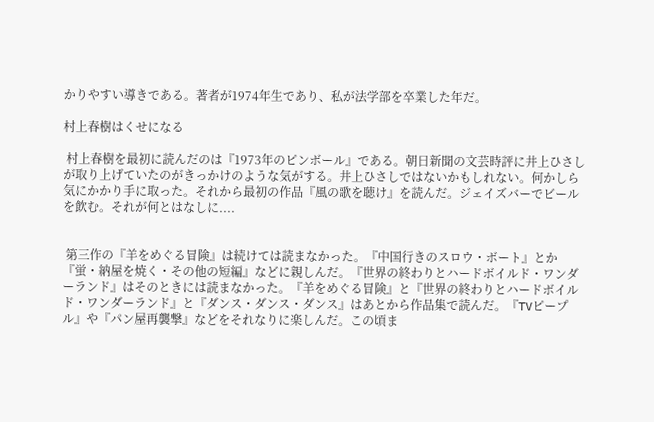かりやすい導きである。著者が1974年生であり、私が法学部を卒業した年だ。

村上春樹はくせになる

 村上春樹を最初に読んだのは『1973年のピンボール』である。朝日新聞の文芸時評に井上ひさしが取り上げていたのがきっかけのような気がする。井上ひさしではないかもしれない。何かしら気にかかり手に取った。それから最初の作品『風の歌を聴け』を読んだ。ジェイズバーでビールを飲む。それが何とはなしに....


 第三作の『羊をめぐる冒険』は続けては読まなかった。『中国行きのスロウ・ボート』とか『蛍・納屋を焼く・その他の短編』などに親しんだ。『世界の終わりとハードボイルド・ワンダーランド』はそのときには読まなかった。『羊をめぐる冒険』と『世界の終わりとハードボイルド・ワンダーランド』と『ダンス・ダンス・ダンス』はあとから作品集で読んだ。『TVピープル』や『パン屋再襲撃』などをそれなりに楽しんだ。この頃ま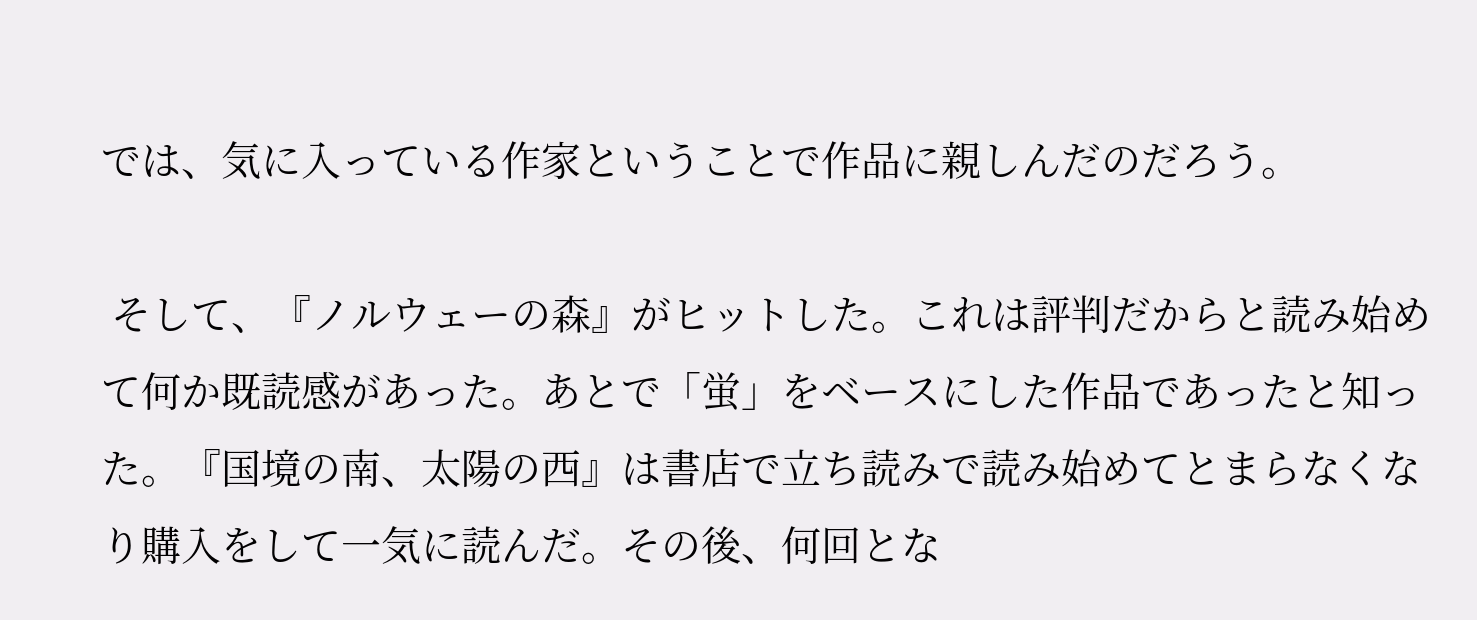では、気に入っている作家ということで作品に親しんだのだろう。

 そして、『ノルウェーの森』がヒットした。これは評判だからと読み始めて何か既読感があった。あとで「蛍」をベースにした作品であったと知った。『国境の南、太陽の西』は書店で立ち読みで読み始めてとまらなくなり購入をして一気に読んだ。その後、何回とな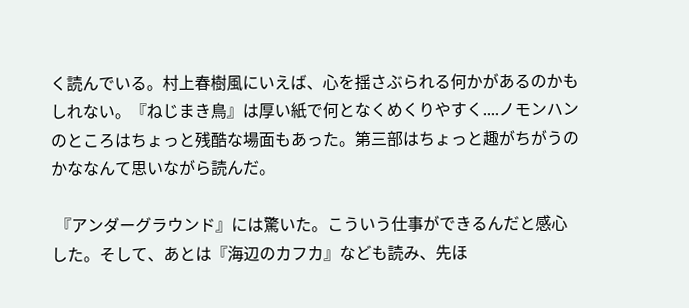く読んでいる。村上春樹風にいえば、心を揺さぶられる何かがあるのかもしれない。『ねじまき鳥』は厚い紙で何となくめくりやすく....ノモンハンのところはちょっと残酷な場面もあった。第三部はちょっと趣がちがうのかななんて思いながら読んだ。

 『アンダーグラウンド』には驚いた。こういう仕事ができるんだと感心した。そして、あとは『海辺のカフカ』なども読み、先ほ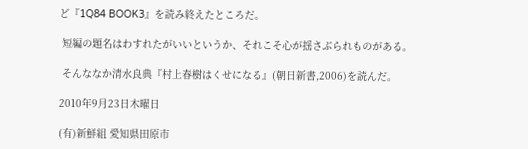ど『1Q84 BOOK3』を読み終えたところだ。

 短編の題名はわすれたがいいというか、それこそ心が揺さぶられものがある。

 そんななか清水良典『村上春樹はくせになる』(朝日新書,2006)を読んだ。

2010年9月23日木曜日

(有)新鮮組 愛知県田原市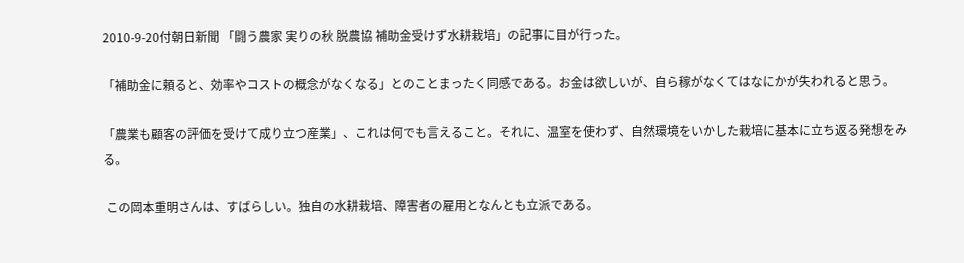2010-9-20付朝日新聞 「闘う農家 実りの秋 脱農協 補助金受けず水耕栽培」の記事に目が行った。

「補助金に頼ると、効率やコストの概念がなくなる」とのことまったく同感である。お金は欲しいが、自ら稼がなくてはなにかが失われると思う。

「農業も顧客の評価を受けて成り立つ産業」、これは何でも言えること。それに、温室を使わず、自然環境をいかした栽培に基本に立ち返る発想をみる。

 この岡本重明さんは、すばらしい。独自の水耕栽培、障害者の雇用となんとも立派である。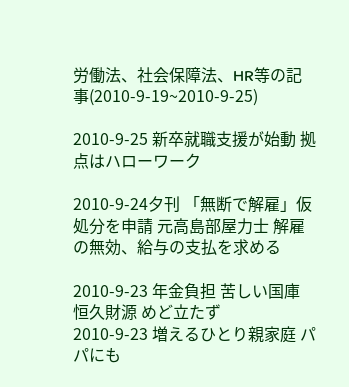労働法、社会保障法、HR等の記事(2010-9-19~2010-9-25)

2010-9-25 新卒就職支援が始動 拠点はハローワーク

2010-9-24夕刊 「無断で解雇」仮処分を申請 元高島部屋力士 解雇の無効、給与の支払を求める

2010-9-23 年金負担 苦しい国庫 恒久財源 めど立たず
2010-9-23 増えるひとり親家庭 パパにも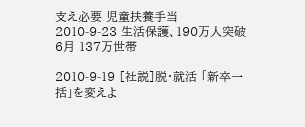支え必要 児童扶養手当
2010-9-23 生活保護、190万人突破 6月 137万世帯

2010-9-19 [社説]脱・就活 「新卒一括」を変えよ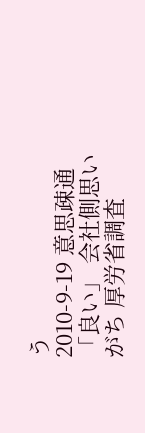う
2010-9-19 意思疎通「良い」 会社側思いがち 厚労省調査